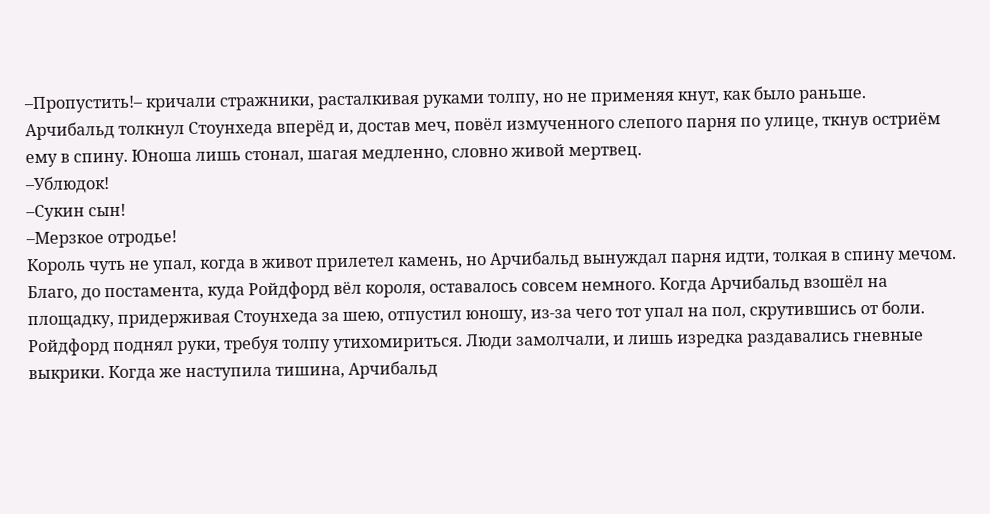–Пропустить!– кричали стражники, расталкивая руками толпу, но не применяя кнут, как было раньше. Арчибальд толкнул Стоунхеда вперёд и, достав меч, повёл измученного слепого парня по улице, ткнув остриём ему в спину. Юноша лишь стонал, шагая медленно, словно живой мертвец.
–Ублюдок!
–Сукин сын!
–Мерзкое отродье!
Король чуть не упал, когда в живот прилетел камень, но Арчибальд вынуждал парня идти, толкая в спину мечом. Благо, до постамента, куда Ройдфорд вёл короля, оставалось совсем немного. Когда Арчибальд взошёл на площадку, придерживая Стоунхеда за шею, отпустил юношу, из-за чего тот упал на пол, скрутившись от боли. Ройдфорд поднял руки, требуя толпу утихомириться. Люди замолчали, и лишь изредка раздавались гневные выкрики. Когда же наступила тишина, Арчибальд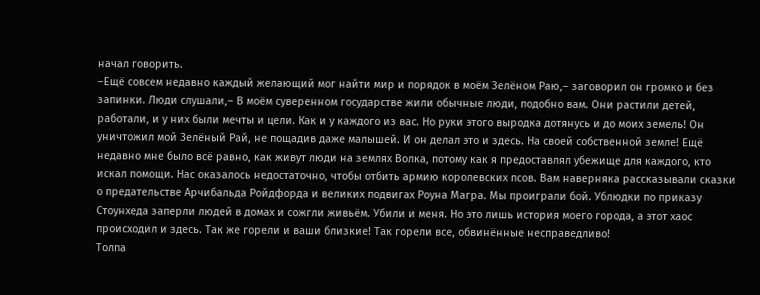начал говорить.
–Ещё совсем недавно каждый желающий мог найти мир и порядок в моём Зелёном Раю,– заговорил он громко и без запинки. Люди слушали,– В моём суверенном государстве жили обычные люди, подобно вам. Они растили детей, работали, и у них были мечты и цели. Как и у каждого из вас. Но руки этого выродка дотянусь и до моих земель! Он уничтожил мой Зелёный Рай, не пощадив даже малышей. И он делал это и здесь. На своей собственной земле! Ещё недавно мне было всё равно, как живут люди на землях Волка, потому как я предоставлял убежище для каждого, кто искал помощи. Нас оказалось недостаточно, чтобы отбить армию королевских псов. Вам наверняка рассказывали сказки о предательстве Арчибальда Ройдфорда и великих подвигах Роуна Магра. Мы проиграли бой. Ублюдки по приказу Стоунхеда заперли людей в домах и сожгли живьём. Убили и меня. Но это лишь история моего города, а этот хаос происходил и здесь. Так же горели и ваши близкие! Так горели все, обвинённые несправедливо!
Толпа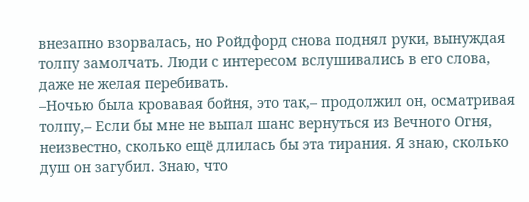внезапно взорвалась, но Ройдфорд снова поднял руки, вынуждая толпу замолчать. Люди с интересом вслушивались в его слова, даже не желая перебивать.
–Ночью была кровавая бойня, это так,– продолжил он, осматривая толпу,– Если бы мне не выпал шанс вернуться из Вечного Огня, неизвестно, сколько ещё длилась бы эта тирания. Я знаю, сколько душ он загубил. Знаю, что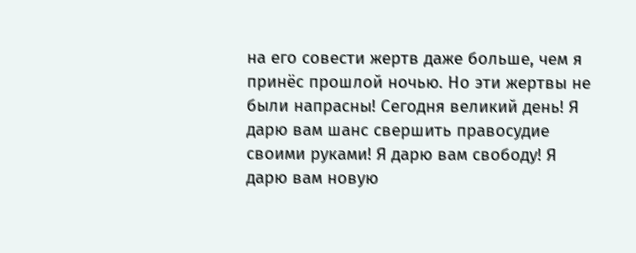на его совести жертв даже больше, чем я принёс прошлой ночью. Но эти жертвы не были напрасны! Сегодня великий день! Я дарю вам шанс свершить правосудие своими руками! Я дарю вам свободу! Я дарю вам новую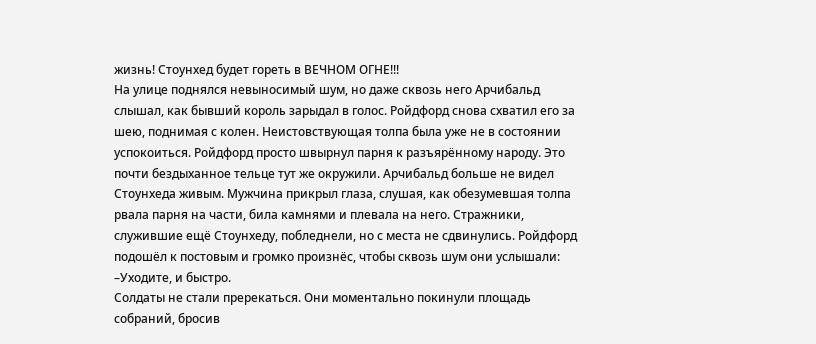жизнь! Стоунхед будет гореть в ВЕЧНОМ ОГНЕ!!!
На улице поднялся невыносимый шум, но даже сквозь него Арчибальд слышал, как бывший король зарыдал в голос. Ройдфорд снова схватил его за шею, поднимая с колен. Неистовствующая толпа была уже не в состоянии успокоиться. Ройдфорд просто швырнул парня к разъярённому народу. Это почти бездыханное тельце тут же окружили. Арчибальд больше не видел Стоунхеда живым. Мужчина прикрыл глаза, слушая, как обезумевшая толпа рвала парня на части, била камнями и плевала на него. Стражники, служившие ещё Стоунхеду, побледнели, но с места не сдвинулись. Ройдфорд подошёл к постовым и громко произнёс, чтобы сквозь шум они услышали:
–Уходите, и быстро.
Солдаты не стали пререкаться. Они моментально покинули площадь собраний, бросив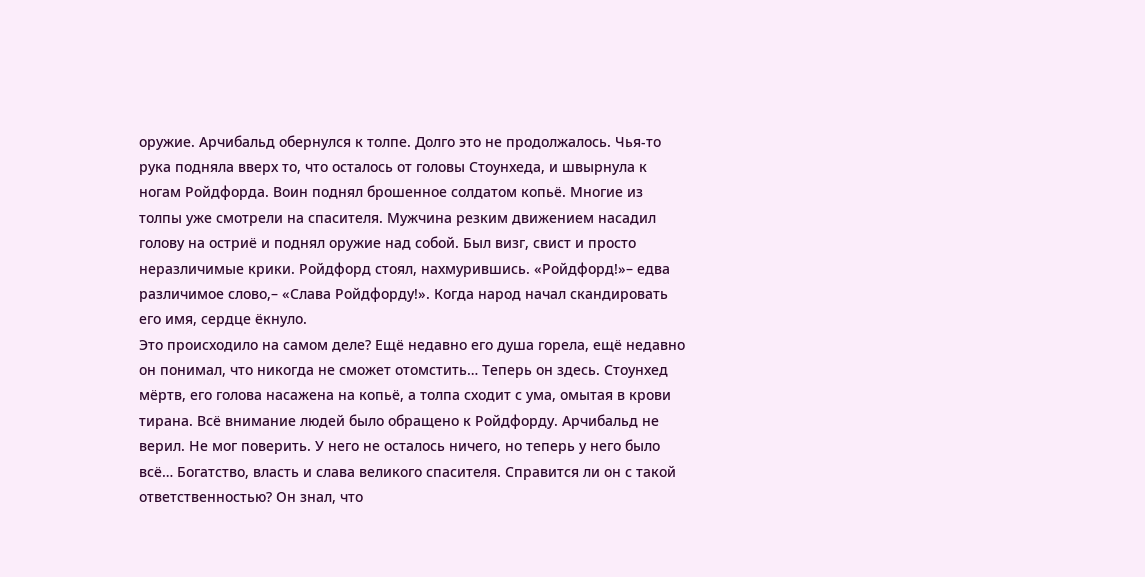оружие. Арчибальд обернулся к толпе. Долго это не продолжалось. Чья-то рука подняла вверх то, что осталось от головы Стоунхеда, и швырнула к ногам Ройдфорда. Воин поднял брошенное солдатом копьё. Многие из толпы уже смотрели на спасителя. Мужчина резким движением насадил голову на остриё и поднял оружие над собой. Был визг, свист и просто неразличимые крики. Ройдфорд стоял, нахмурившись. «Ройдфорд!»– едва различимое слово,– «Слава Ройдфорду!». Когда народ начал скандировать его имя, сердце ёкнуло.
Это происходило на самом деле? Ещё недавно его душа горела, ещё недавно он понимал, что никогда не сможет отомстить… Теперь он здесь. Стоунхед мёртв, его голова насажена на копьё, а толпа сходит с ума, омытая в крови тирана. Всё внимание людей было обращено к Ройдфорду. Арчибальд не верил. Не мог поверить. У него не осталось ничего, но теперь у него было всё… Богатство, власть и слава великого спасителя. Справится ли он с такой ответственностью? Он знал, что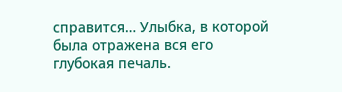справится… Улыбка, в которой была отражена вся его глубокая печаль.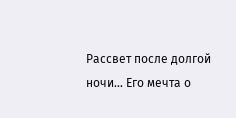Рассвет после долгой ночи… Его мечта о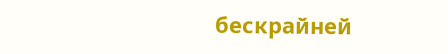бескрайней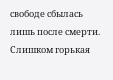свободе сбылась лишь после смерти. Слишком горькая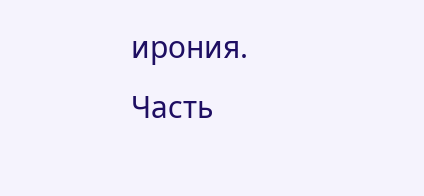ирония.
Часть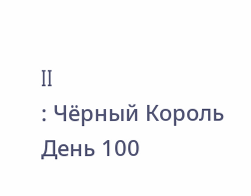II
: Чёрный Король
День 100